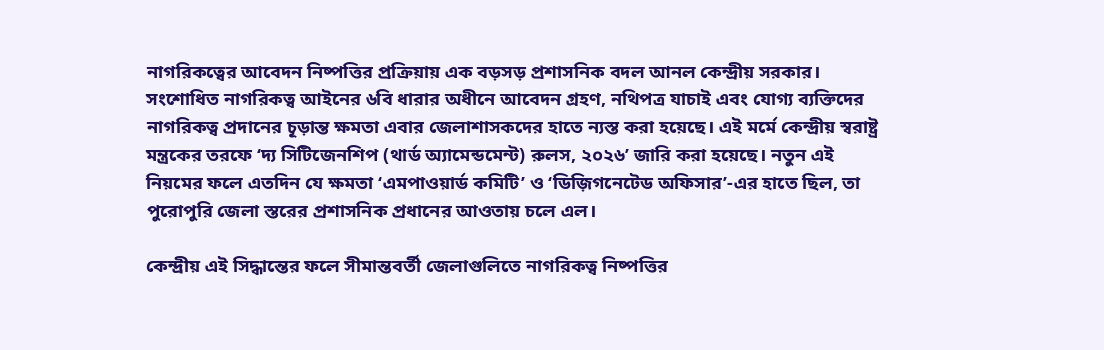নাগরিকত্বের আবেদন নিষ্পত্তির প্রক্রিয়ায় এক বড়সড় প্রশাসনিক বদল আনল কেন্দ্রীয় সরকার। সংশোধিত নাগরিকত্ব আইনের ৬বি ধারার অধীনে আবেদন গ্রহণ, নথিপত্র যাচাই এবং যোগ্য ব্যক্তিদের নাগরিকত্ব প্রদানের চূড়ান্ত ক্ষমতা এবার জেলাশাসকদের হাতে ন্যস্ত করা হয়েছে। এই মর্মে কেন্দ্রীয় স্বরাষ্ট্র মন্ত্রকের তরফে ‘দ্য সিটিজেনশিপ (থার্ড অ্যামেন্ডমেন্ট) রুলস, ২০২৬’ জারি করা হয়েছে। নতুন এই নিয়মের ফলে এতদিন যে ক্ষমতা ‘এমপাওয়ার্ড কমিটি’ ও ‘ডিজ়িগনেটেড অফিসার’-এর হাতে ছিল, তা পুরোপুরি জেলা স্তরের প্রশাসনিক প্রধানের আওতায় চলে এল।

কেন্দ্রীয় এই সিদ্ধান্তের ফলে সীমান্তবর্তী জেলাগুলিতে নাগরিকত্ব নিষ্পত্তির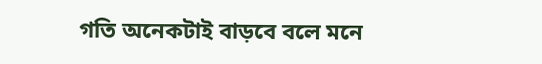গতি অনেকটাই বাড়বে বলে মনে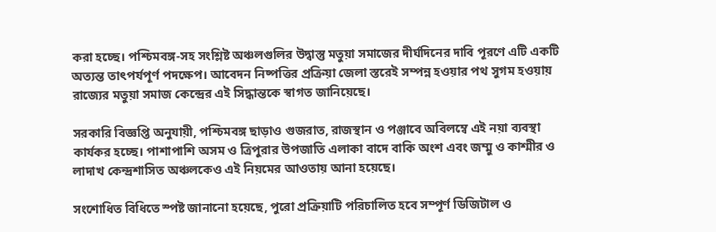করা হচ্ছে। পশ্চিমবঙ্গ-সহ সংশ্লিষ্ট অঞ্চলগুলির উদ্বাস্তু মতুয়া সমাজের দীর্ঘদিনের দাবি পূরণে এটি একটি অত্যন্ত তাৎপর্যপূর্ণ পদক্ষেপ। আবেদন নিষ্পত্তির প্রক্রিয়া জেলা স্তরেই সম্পন্ন হওয়ার পথ সুগম হওয়ায় রাজ্যের মতুয়া সমাজ কেন্দ্রের এই সিদ্ধান্তকে স্বাগত জানিয়েছে।

সরকারি বিজ্ঞপ্তি অনুযায়ী, পশ্চিমবঙ্গ ছাড়াও গুজরাত, রাজস্থান ও পঞ্জাবে অবিলম্বে এই নয়া ব্যবস্থা কার্যকর হচ্ছে। পাশাপাশি অসম ও ত্রিপুরার উপজাতি এলাকা বাদে বাকি অংশ এবং জম্মু ও কাশ্মীর ও লাদাখ কেন্দ্রশাসিত অঞ্চলকেও এই নিয়মের আওতায় আনা হয়েছে।

সংশোধিত বিধিতে স্পষ্ট জানানো হয়েছে, পুরো প্রক্রিয়াটি পরিচালিত হবে সম্পূর্ণ ডিজিটাল ও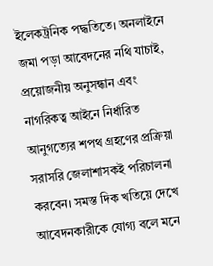ইলেকট্রনিক পদ্ধতিতে। অনলাইনে জমা পড়া আবেদনের নথি যাচাই, প্রয়োজনীয় অনুসন্ধান এবং নাগরিকত্ব আইনে নির্ধারিত আনুগত্যের শপথ গ্রহণের প্রক্রিয়া সরাসরি জেলাশাসকই পরিচালনা করবেন। সমস্ত দিক খতিয়ে দেখে আবেদনকারীকে যোগ্য বলে মনে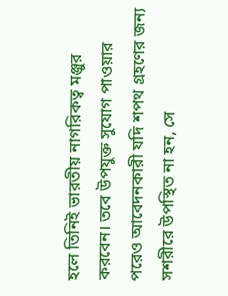হলে তিনিই ভারতীয় নাগরিকত্ব মঞ্জুর করবেন। তবে উপযুক্ত সুযোগ পাওয়ার পরেও আবেদনকারী যদি শপথ গ্রহণের জন্য সশরীরে উপস্থিত না হন, সে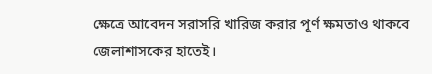ক্ষেত্রে আবেদন সরাসরি খারিজ করার পূর্ণ ক্ষমতাও থাকবে জেলাশাসকের হাতেই।